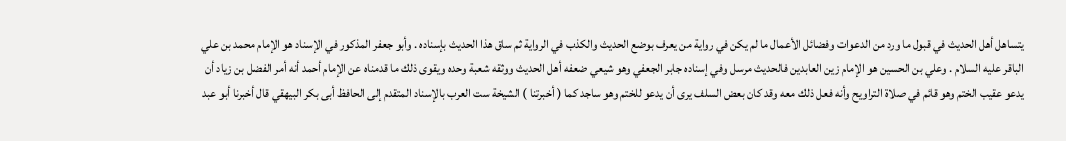يتساهل أهل الحديث في قبول ما ورد من الدعوات وفضائل الأعمال ما لم يكن في رواية من يعرف بوضع الحديث والكذب في الرواية ثم ساق هذا الحديث بإسناده . وأبو جعفر المذكور في الإسناد هو الإمام محمد بن علي الباقر عليه السلام . وعلي بن الحسين هو الإمام زين العابدين فالحديث مرسل وفي إسناده جابر الجعفي وهو شيعي ضعفه أهل الحديث ووثقه شعبة وحده ويقوى ذلك ما قدمناه عن الإمام أحمد أنه أمر الفضل بن زياد أن يدعو عقيب الختم وهو قائم في صلاة التراويح وأنه فعل ذلك معه وقد كان بعض السلف يرى أن يدعو للختم وهو ساجد كما ( أخبرتنا ) الشيخة ست العرب بالإسناد المتقدم إلى الحافظ أبى بكر البيهقي قال أخبرنا أبو عبد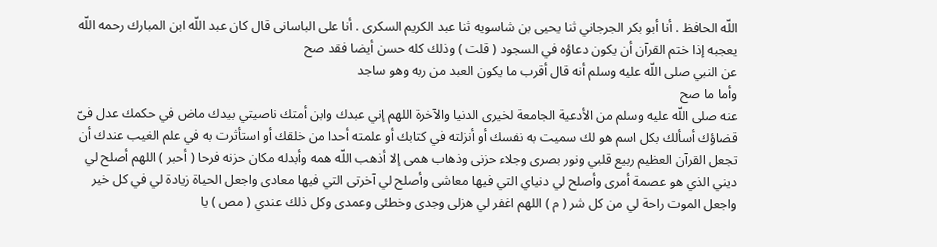اللّه الحافظ . أنا أبو بكر الجرجاني ثنا يحيى بن شاسويه ثنا عبد الكريم السكرى . أنا على الباسانى قال كان عبد اللّه ابن المبارك رحمه اللّه يعجبه إذا ختم القرآن أن يكون دعاؤه في السجود ( قلت ) وذلك كله حسن أيضا فقد صح
عن النبي صلى اللّه عليه وسلم أنه قال أقرب ما يكون العبد من ربه وهو ساجد
وأما ما صح
عنه صلى اللّه عليه وسلم من الأدعية الجامعة لخيرى الدنيا والآخرة اللهم إني عبدك وابن أمتك ناصيتي بيدك ماض في حكمك عدل فىّ قضاؤك أسألك بكل اسم هو لك سميت به نفسك أو أنزلته في كتابك أو علمته أحدا من خلقك أو استأثرت به في علم الغيب عندك أن تجعل القرآن العظيم ربيع قلبي ونور بصرى وجلاء حزنى وذهاب همى إلا أذهب اللّه همه وأبدله مكان حزنه فرحا ( أحبر ) اللهم أصلح لي ديني الذي هو عصمة أمرى وأصلح لي دنياي التي فيها معاشى وأصلح لي آخرتى التي فيها معادى واجعل الحياة زيادة لي في كل خير واجعل الموت راحة لي من كل شر ( م ) اللهم اغفر لي هزلى وجدى وخطئى وعمدى وكل ذلك عندي ( مص ) يا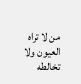من لا تراه العيون ولا تخالطه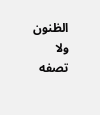الظنون ولا تصفه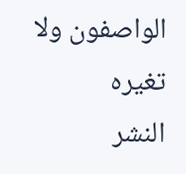الواصفون ولا تغيره
النشر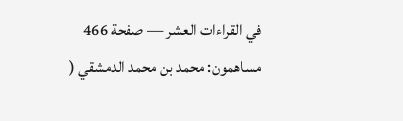في القراءات العشر — صفحة 466
مساهمون: محمد بن محمد الدمشقي (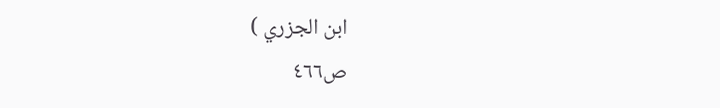ابن الجزري )
ص٤٦٦